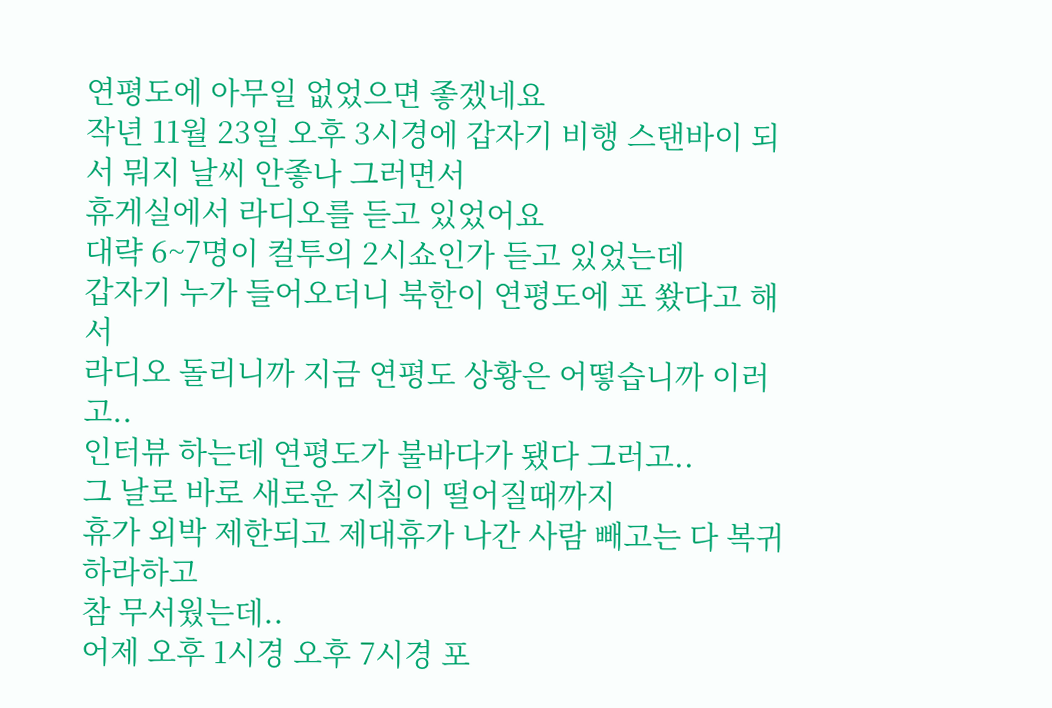연평도에 아무일 없었으면 좋겠네요
작년 11월 23일 오후 3시경에 갑자기 비행 스탠바이 되서 뭐지 날씨 안좋나 그러면서
휴게실에서 라디오를 듣고 있었어요
대략 6~7명이 컬투의 2시쇼인가 듣고 있었는데
갑자기 누가 들어오더니 북한이 연평도에 포 쐈다고 해서
라디오 돌리니까 지금 연평도 상황은 어떻습니까 이러고..
인터뷰 하는데 연평도가 불바다가 됐다 그러고..
그 날로 바로 새로운 지침이 떨어질때까지
휴가 외박 제한되고 제대휴가 나간 사람 빼고는 다 복귀하라하고
참 무서웠는데..
어제 오후 1시경 오후 7시경 포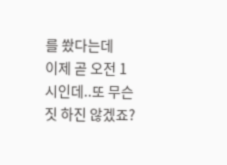를 쐈다는데
이제 곧 오전 1시인데..또 무슨짓 하진 않겠죠?